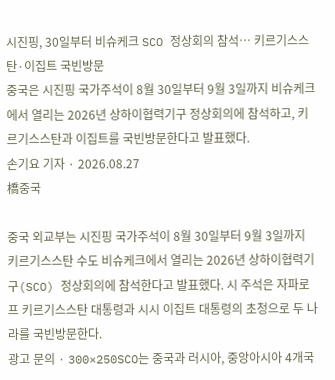시진핑, 30일부터 비슈케크 SCO 정상회의 참석… 키르기스스탄·이집트 국빈방문
중국은 시진핑 국가주석이 8월 30일부터 9월 3일까지 비슈케크에서 열리는 2026년 상하이협력기구 정상회의에 참석하고, 키르기스스탄과 이집트를 국빈방문한다고 발표했다.
손기요 기자 · 2026.08.27
橋중국

중국 외교부는 시진핑 국가주석이 8월 30일부터 9월 3일까지 키르기스스탄 수도 비슈케크에서 열리는 2026년 상하이협력기구(SCO) 정상회의에 참석한다고 발표했다. 시 주석은 자파로프 키르기스스탄 대통령과 시시 이집트 대통령의 초청으로 두 나라를 국빈방문한다.
광고 문의 · 300×250SCO는 중국과 러시아, 중앙아시아 4개국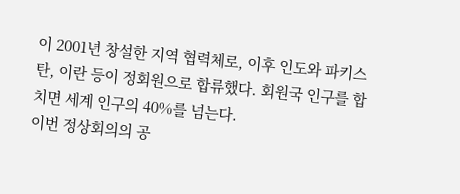이 2001년 창설한 지역 협력체로, 이후 인도와 파키스탄, 이란 등이 정회원으로 합류했다. 회원국 인구를 합치면 세계 인구의 40%를 넘는다.
이번 정상회의의 공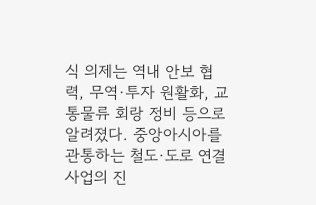식 의제는 역내 안보 협력, 무역·투자 원활화, 교통물류 회랑 정비 등으로 알려졌다. 중앙아시아를 관통하는 철도·도로 연결 사업의 진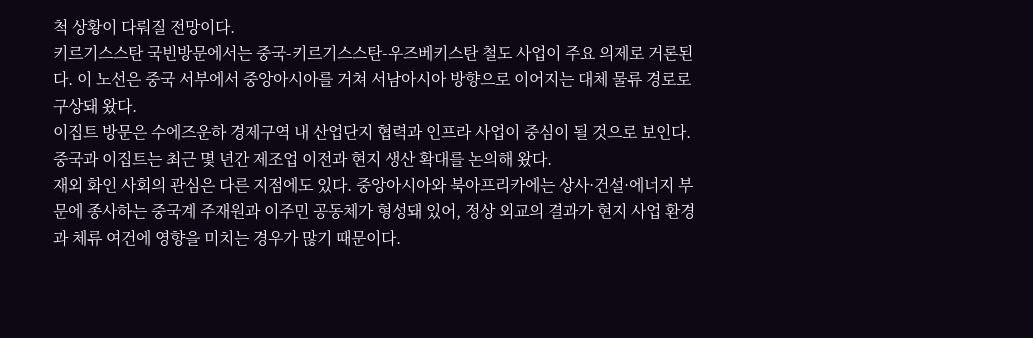척 상황이 다뤄질 전망이다.
키르기스스탄 국빈방문에서는 중국-키르기스스탄-우즈베키스탄 철도 사업이 주요 의제로 거론된다. 이 노선은 중국 서부에서 중앙아시아를 거쳐 서남아시아 방향으로 이어지는 대체 물류 경로로 구상돼 왔다.
이집트 방문은 수에즈운하 경제구역 내 산업단지 협력과 인프라 사업이 중심이 될 것으로 보인다. 중국과 이집트는 최근 몇 년간 제조업 이전과 현지 생산 확대를 논의해 왔다.
재외 화인 사회의 관심은 다른 지점에도 있다. 중앙아시아와 북아프리카에는 상사·건설·에너지 부문에 종사하는 중국계 주재원과 이주민 공동체가 형성돼 있어, 정상 외교의 결과가 현지 사업 환경과 체류 여건에 영향을 미치는 경우가 많기 때문이다.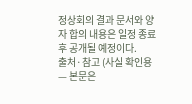정상회의 결과 문서와 양자 합의 내용은 일정 종료 후 공개될 예정이다.
출처·참고 (사실 확인용 — 본문은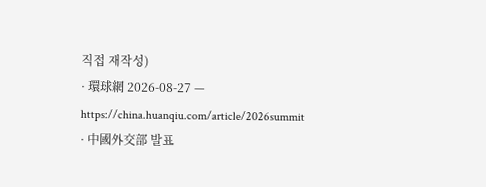직접 재작성)
· 環球網 2026-08-27 — https://china.huanqiu.com/article/2026summit
· 中國外交部 발표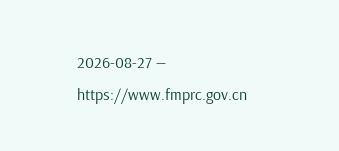2026-08-27 — https://www.fmprc.gov.cn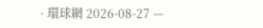· 環球網 2026-08-27 —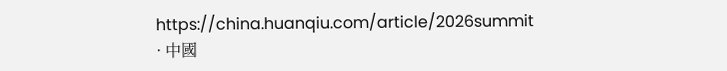https://china.huanqiu.com/article/2026summit
· 中國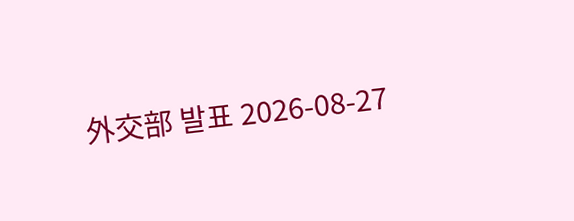外交部 발표 2026-08-27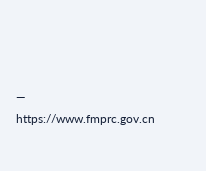— https://www.fmprc.gov.cn